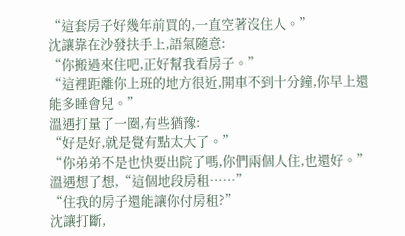“這套房子好幾年前買的,一直空著沒住人。”
沈讓靠在沙發扶手上,語氣隨意:
“你搬過來住吧,正好幫我看房子。”
“這裡距離你上班的地方很近,開車不到十分鐘,你早上還能多睡會兒。”
溫遇打量了一圈,有些猶豫:
“好是好,就是覺有點太大了。”
“你弟弟不是也快要出院了嗎,你們兩個人住,也還好。”
溫遇想了想,“這個地段房租……”
“住我的房子還能讓你付房租?”
沈讓打斷,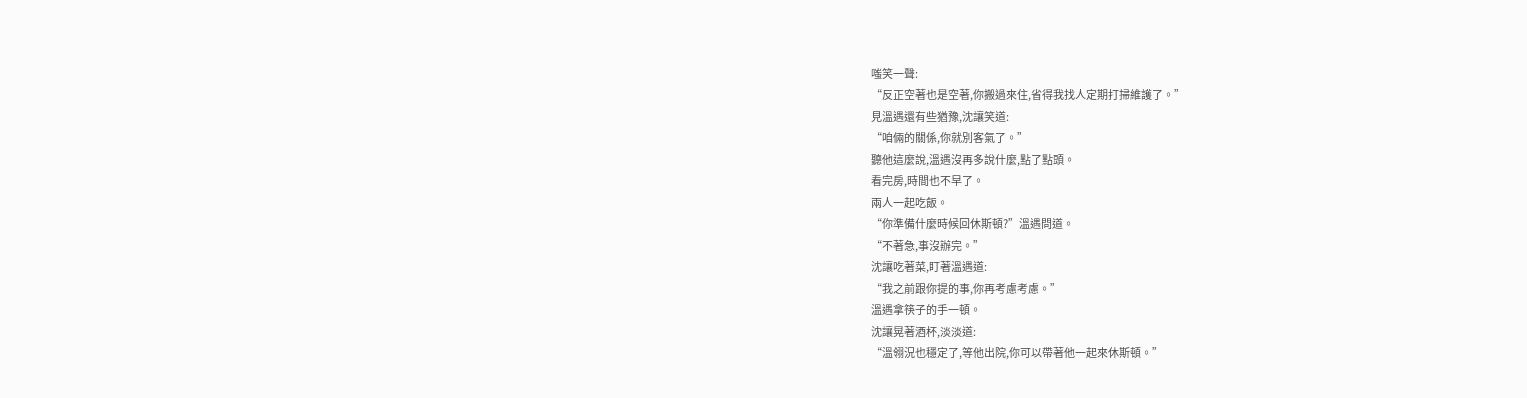嗤笑一聲:
“反正空著也是空著,你搬過來住,省得我找人定期打掃維護了。”
見溫遇還有些猶豫,沈讓笑道:
“咱倆的關係,你就別客氣了。”
聽他這麼說,溫遇沒再多說什麼,點了點頭。
看完房,時間也不早了。
兩人一起吃飯。
“你準備什麼時候回休斯頓?”溫遇問道。
“不著急,事沒辦完。”
沈讓吃著菜,盯著溫遇道:
“我之前跟你提的事,你再考慮考慮。”
溫遇拿筷子的手一頓。
沈讓晃著酒杯,淡淡道:
“溫翎況也穩定了,等他出院,你可以帶著他一起來休斯頓。”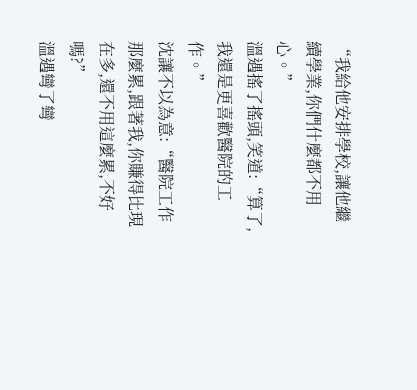“我給他安排學校,讓他繼續學業,你們什麼都不用心。”
溫遇搖了搖頭,笑道:“算了,我還是更喜歡醫院的工作。”
沈讓不以為意:“醫院工作那麼累,跟著我,你賺得比現在多,還不用這麼累,不好嗎?”
溫遇彎了彎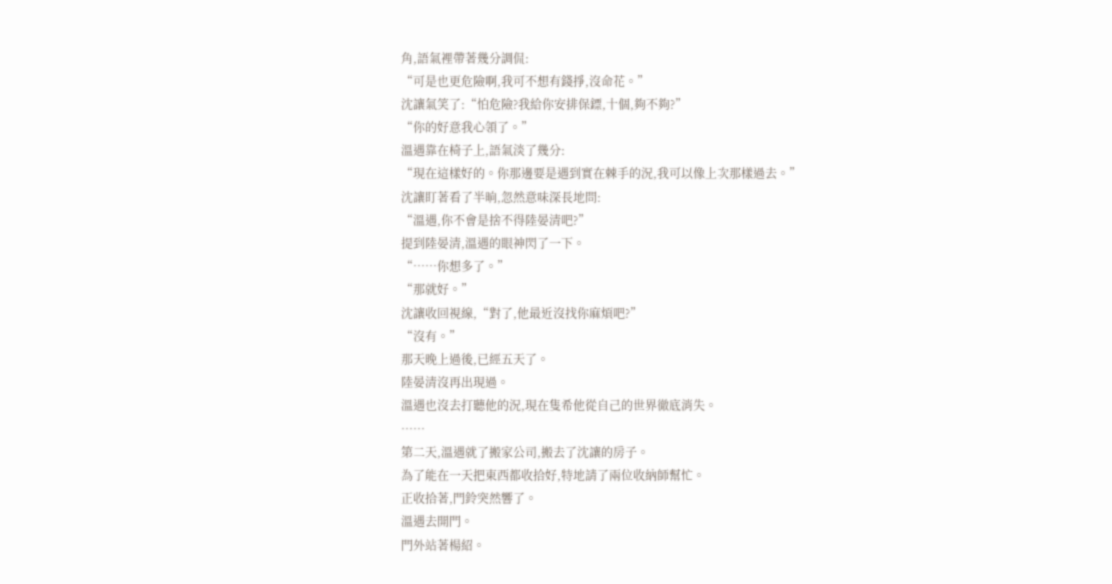角,語氣裡帶著幾分調侃:
“可是也更危險啊,我可不想有錢掙,沒命花。”
沈讓氣笑了:“怕危險?我給你安排保鏢,十個,夠不夠?”
“你的好意我心領了。”
溫遇靠在椅子上,語氣淡了幾分:
“現在這樣好的。你那邊要是遇到實在棘手的況,我可以像上次那樣過去。”
沈讓盯著看了半晌,忽然意味深長地問:
“溫遇,你不會是捨不得陸晏清吧?”
提到陸晏清,溫遇的眼神閃了一下。
“……你想多了。”
“那就好。”
沈讓收回視線,“對了,他最近沒找你麻煩吧?”
“沒有。”
那天晚上過後,已經五天了。
陸晏清沒再出現過。
溫遇也沒去打聽他的況,現在隻希他從自己的世界徹底消失。
……
第二天,溫遇就了搬家公司,搬去了沈讓的房子。
為了能在一天把東西都收拾好,特地請了兩位收納師幫忙。
正收拾著,門鈴突然響了。
溫遇去開門。
門外站著楊紹。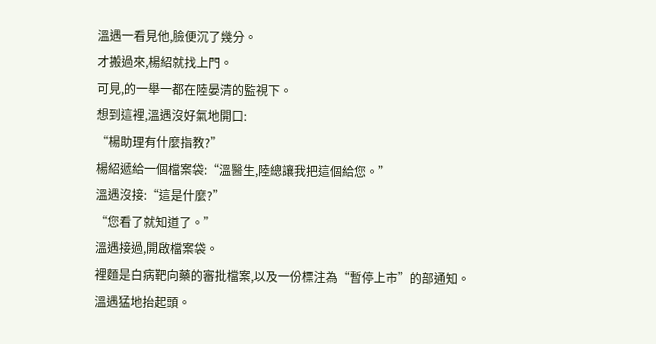溫遇一看見他,臉便沉了幾分。
才搬過來,楊紹就找上門。
可見,的一舉一都在陸晏清的監視下。
想到這裡,溫遇沒好氣地開口:
“楊助理有什麼指教?”
楊紹遞給一個檔案袋:“溫醫生,陸總讓我把這個給您。”
溫遇沒接:“這是什麼?”
“您看了就知道了。”
溫遇接過,開啟檔案袋。
裡麵是白病靶向藥的審批檔案,以及一份標注為“暫停上市”的部通知。
溫遇猛地抬起頭。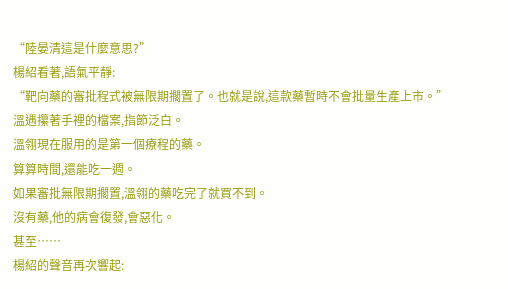“陸晏清這是什麼意思?”
楊紹看著,語氣平靜:
“靶向藥的審批程式被無限期擱置了。也就是說,這款藥暫時不會批量生產上市。”
溫遇攥著手裡的檔案,指節泛白。
溫翎現在服用的是第一個療程的藥。
算算時間,還能吃一週。
如果審批無限期擱置,溫翎的藥吃完了就買不到。
沒有藥,他的病會復發,會惡化。
甚至……
楊紹的聲音再次響起: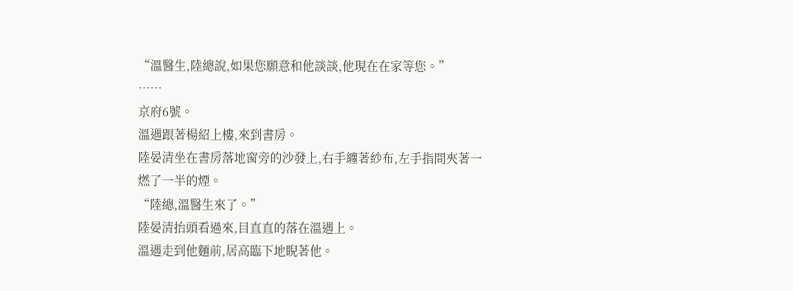“溫醫生,陸總說,如果您願意和他談談,他現在在家等您。”
……
京府6號。
溫遇跟著楊紹上樓,來到書房。
陸晏清坐在書房落地窗旁的沙發上,右手纏著紗布,左手指間夾著一燃了一半的煙。
“陸總,溫醫生來了。”
陸晏清抬頭看過來,目直直的落在溫遇上。
溫遇走到他麵前,居高臨下地睨著他。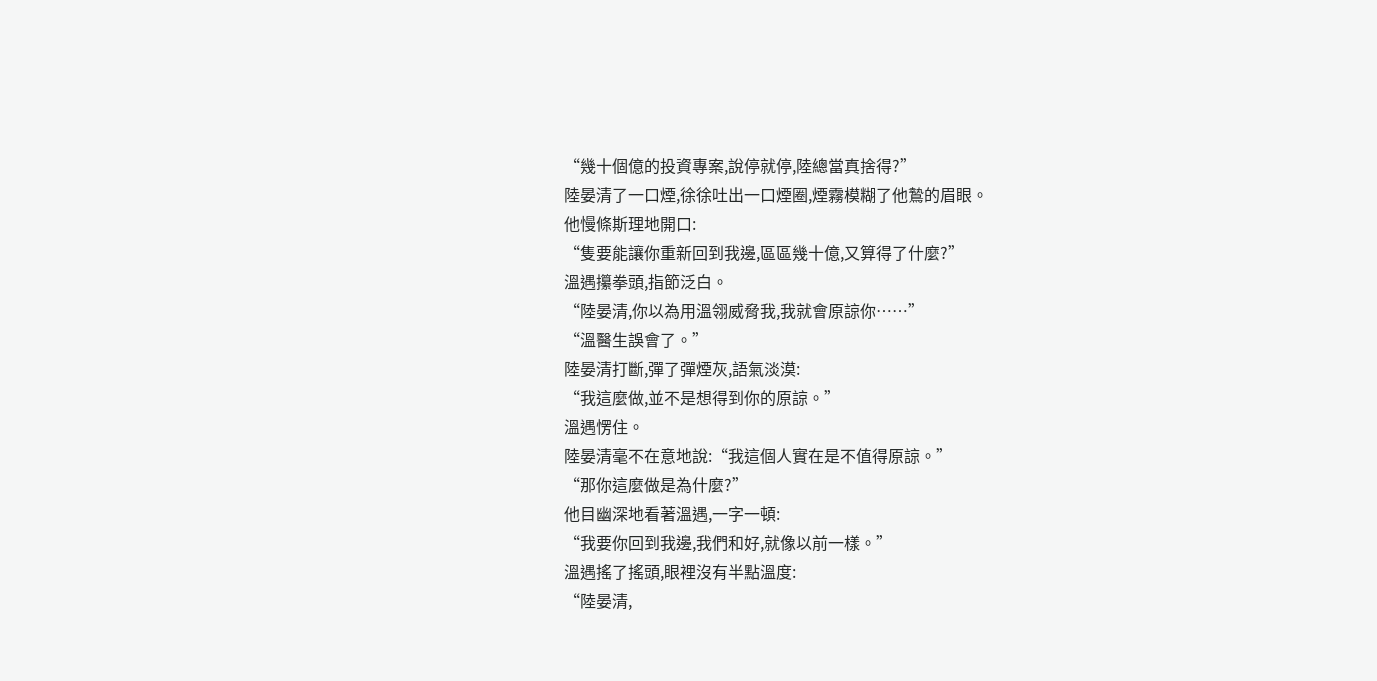“幾十個億的投資專案,說停就停,陸總當真捨得?”
陸晏清了一口煙,徐徐吐出一口煙圈,煙霧模糊了他鷙的眉眼。
他慢條斯理地開口:
“隻要能讓你重新回到我邊,區區幾十億,又算得了什麼?”
溫遇攥拳頭,指節泛白。
“陸晏清,你以為用溫翎威脅我,我就會原諒你……”
“溫醫生誤會了。”
陸晏清打斷,彈了彈煙灰,語氣淡漠:
“我這麼做,並不是想得到你的原諒。”
溫遇愣住。
陸晏清毫不在意地說:“我這個人實在是不值得原諒。”
“那你這麼做是為什麼?”
他目幽深地看著溫遇,一字一頓:
“我要你回到我邊,我們和好,就像以前一樣。”
溫遇搖了搖頭,眼裡沒有半點溫度:
“陸晏清,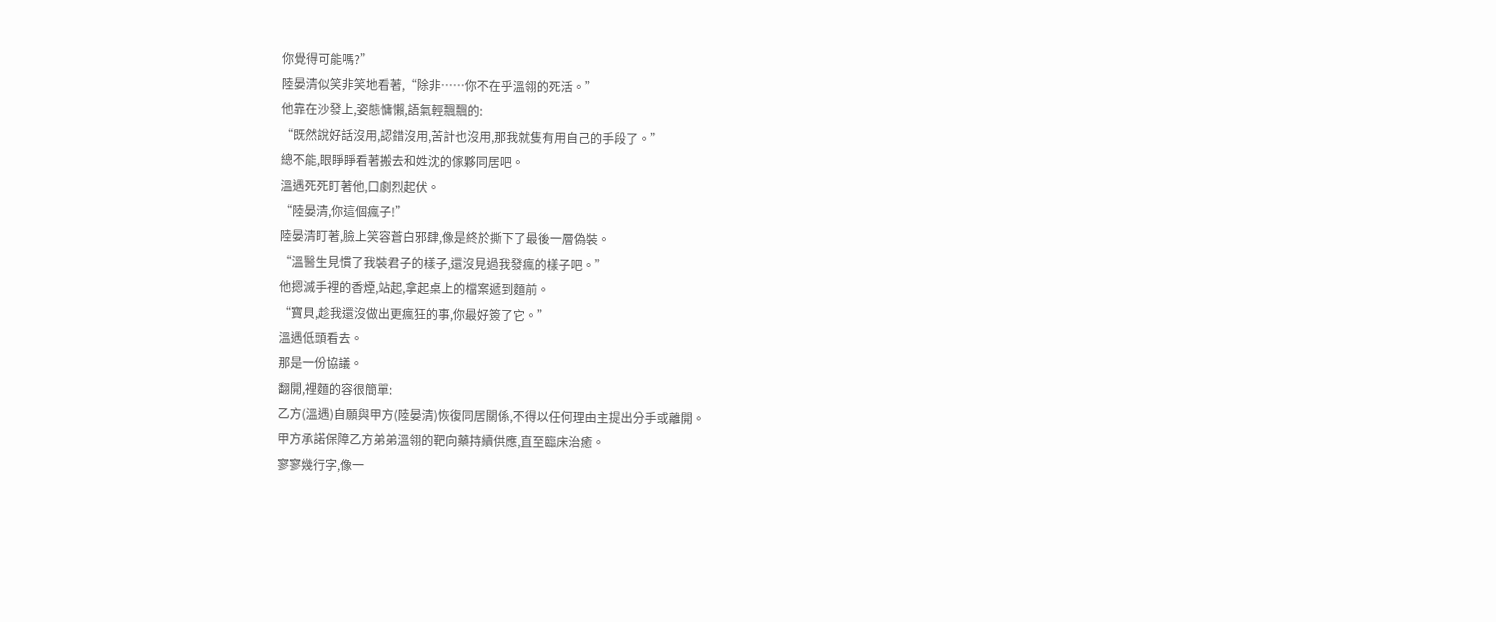你覺得可能嗎?”
陸晏清似笑非笑地看著,“除非……你不在乎溫翎的死活。”
他靠在沙發上,姿態慵懶,語氣輕飄飄的:
“既然說好話沒用,認錯沒用,苦計也沒用,那我就隻有用自己的手段了。”
總不能,眼睜睜看著搬去和姓沈的傢夥同居吧。
溫遇死死盯著他,口劇烈起伏。
“陸晏清,你這個瘋子!”
陸晏清盯著,臉上笑容蒼白邪肆,像是終於撕下了最後一層偽裝。
“溫醫生見慣了我裝君子的樣子,還沒見過我發瘋的樣子吧。”
他摁滅手裡的香煙,站起,拿起桌上的檔案遞到麵前。
“寶貝,趁我還沒做出更瘋狂的事,你最好簽了它。”
溫遇低頭看去。
那是一份協議。
翻開,裡麵的容很簡單:
乙方(溫遇)自願與甲方(陸晏清)恢復同居關係,不得以任何理由主提出分手或離開。
甲方承諾保障乙方弟弟溫翎的靶向藥持續供應,直至臨床治癒。
寥寥幾行字,像一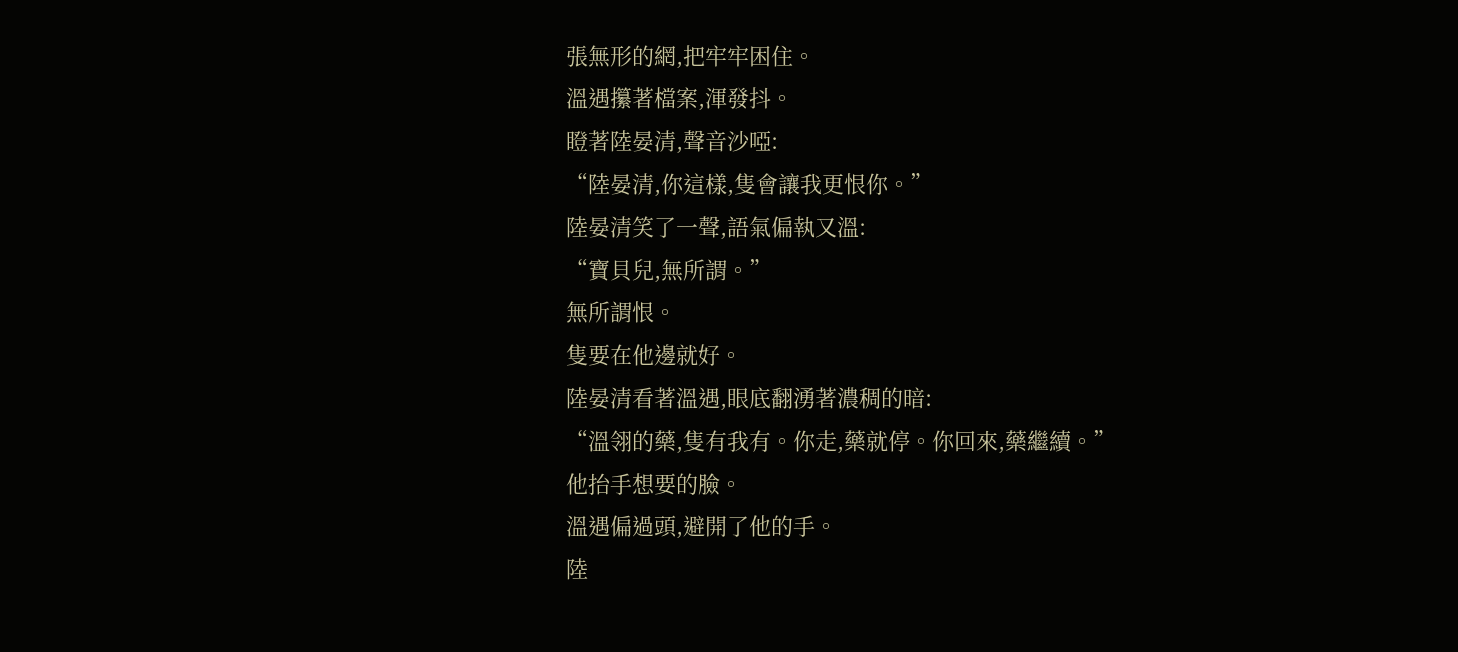張無形的網,把牢牢困住。
溫遇攥著檔案,渾發抖。
瞪著陸晏清,聲音沙啞:
“陸晏清,你這樣,隻會讓我更恨你。”
陸晏清笑了一聲,語氣偏執又溫:
“寶貝兒,無所謂。”
無所謂恨。
隻要在他邊就好。
陸晏清看著溫遇,眼底翻湧著濃稠的暗:
“溫翎的藥,隻有我有。你走,藥就停。你回來,藥繼續。”
他抬手想要的臉。
溫遇偏過頭,避開了他的手。
陸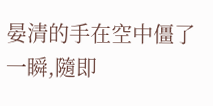晏清的手在空中僵了一瞬,隨即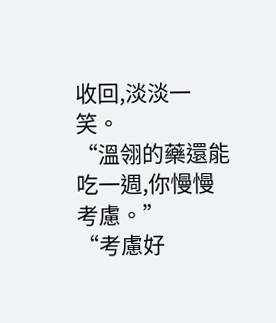收回,淡淡一笑。
“溫翎的藥還能吃一週,你慢慢考慮。”
“考慮好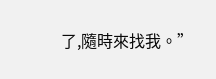了,隨時來找我。”